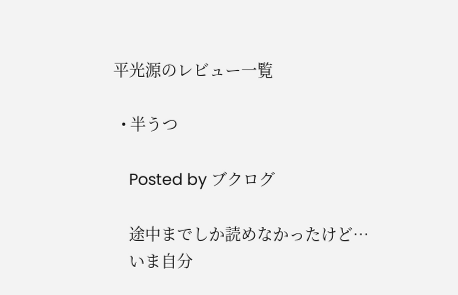平光源のレビュー一覧

  • 半うつ

    Posted by ブクログ

    途中までしか読めなかったけど…
    いま自分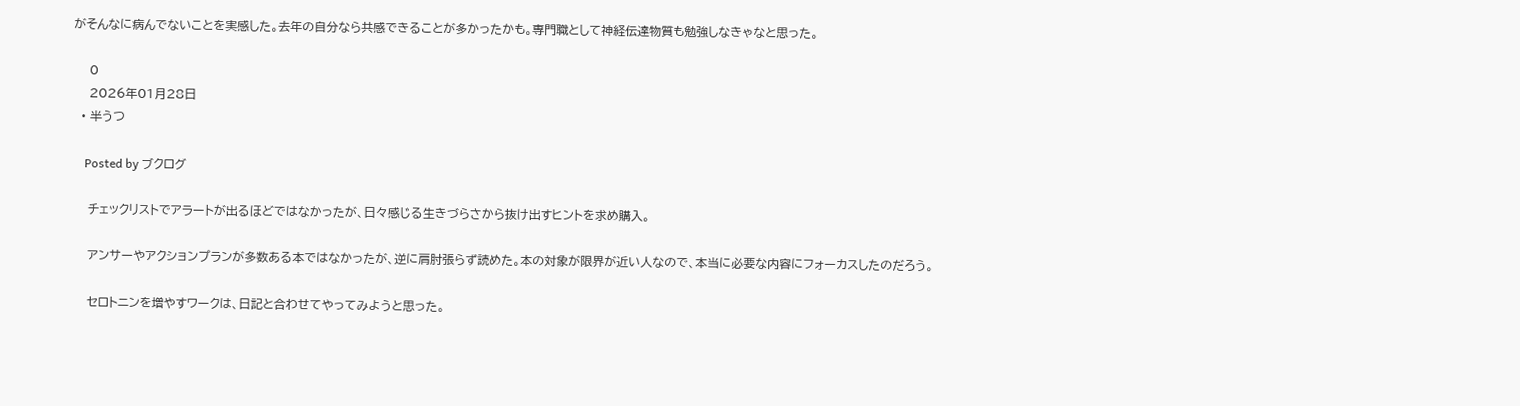がそんなに病んでないことを実感した。去年の自分なら共感できることが多かったかも。専門職として神経伝達物質も勉強しなきゃなと思った。

    0
    2026年01月28日
  • 半うつ

    Posted by ブクログ

    チェックリストでアラートが出るほどではなかったが、日々感じる生きづらさから抜け出すヒントを求め購入。

    アンサーやアクションプランが多数ある本ではなかったが、逆に肩肘張らず読めた。本の対象が限界が近い人なので、本当に必要な内容にフォーカスしたのだろう。

    セロトニンを増やすワークは、日記と合わせてやってみようと思った。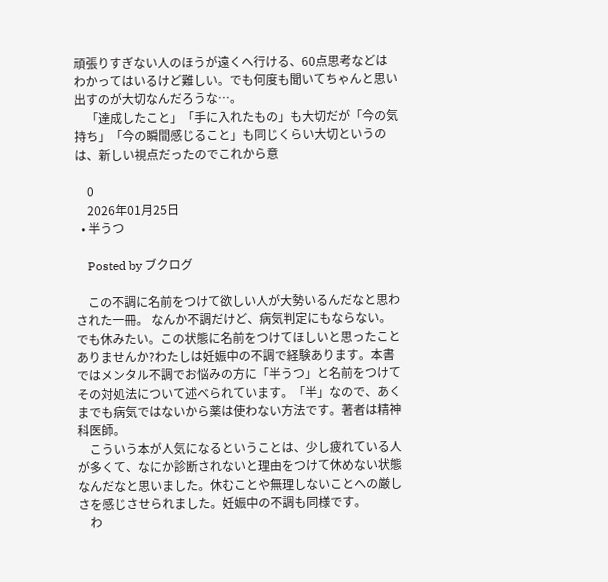頑張りすぎない人のほうが遠くへ行ける、60点思考などはわかってはいるけど難しい。でも何度も聞いてちゃんと思い出すのが大切なんだろうな…。
    「達成したこと」「手に入れたもの」も大切だが「今の気持ち」「今の瞬間感じること」も同じくらい大切というのは、新しい視点だったのでこれから意

    0
    2026年01月25日
  • 半うつ

    Posted by ブクログ

    この不調に名前をつけて欲しい人が大勢いるんだなと思わされた一冊。 なんか不調だけど、病気判定にもならない。でも休みたい。この状態に名前をつけてほしいと思ったことありませんか?わたしは妊娠中の不調で経験あります。本書ではメンタル不調でお悩みの方に「半うつ」と名前をつけてその対処法について述べられています。「半」なので、あくまでも病気ではないから薬は使わない方法です。著者は精神科医師。
    こういう本が人気になるということは、少し疲れている人が多くて、なにか診断されないと理由をつけて休めない状態なんだなと思いました。休むことや無理しないことへの厳しさを感じさせられました。妊娠中の不調も同様です。
    わ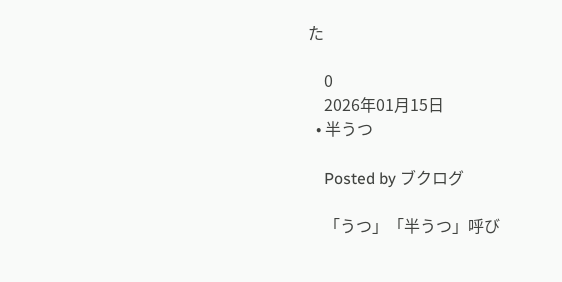た

    0
    2026年01月15日
  • 半うつ

    Posted by ブクログ

    「うつ」「半うつ」呼び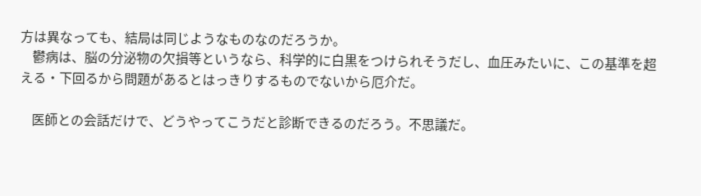方は異なっても、結局は同じようなものなのだろうか。
    鬱病は、脳の分泌物の欠損等というなら、科学的に白黒をつけられそうだし、血圧みたいに、この基準を超える・下回るから問題があるとはっきりするものでないから厄介だ。

    医師との会話だけで、どうやってこうだと診断できるのだろう。不思議だ。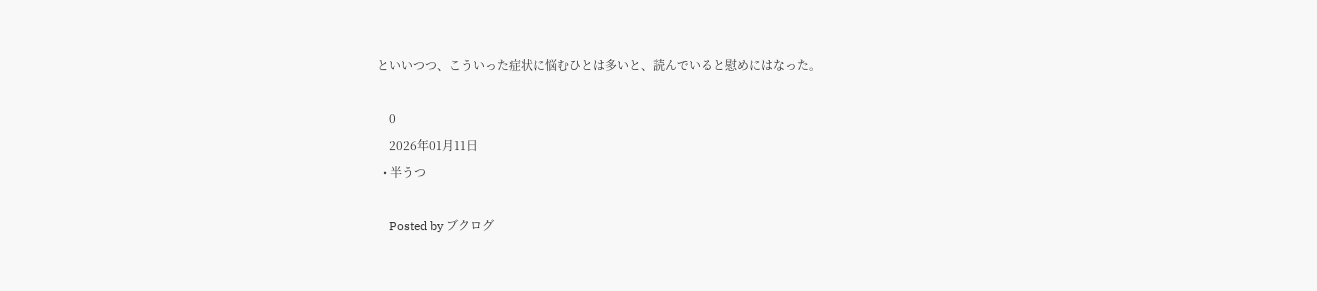といいつつ、こういった症状に悩むひとは多いと、読んでいると慰めにはなった。

    0
    2026年01月11日
  • 半うつ

    Posted by ブクログ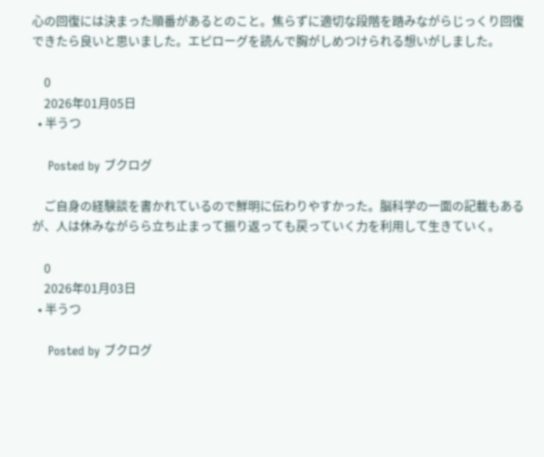心の回復には決まった順番があるとのこと。焦らずに適切な段階を踏みながらじっくり回復できたら良いと思いました。エピローグを読んで胸がしめつけられる想いがしました。

    0
    2026年01月05日
  • 半うつ

    Posted by ブクログ

    ご自身の経験談を書かれているので鮮明に伝わりやすかった。脳科学の一面の記載もあるが、人は休みながらら立ち止まって振り返っても戻っていく力を利用して生きていく。

    0
    2026年01月03日
  • 半うつ

    Posted by ブクログ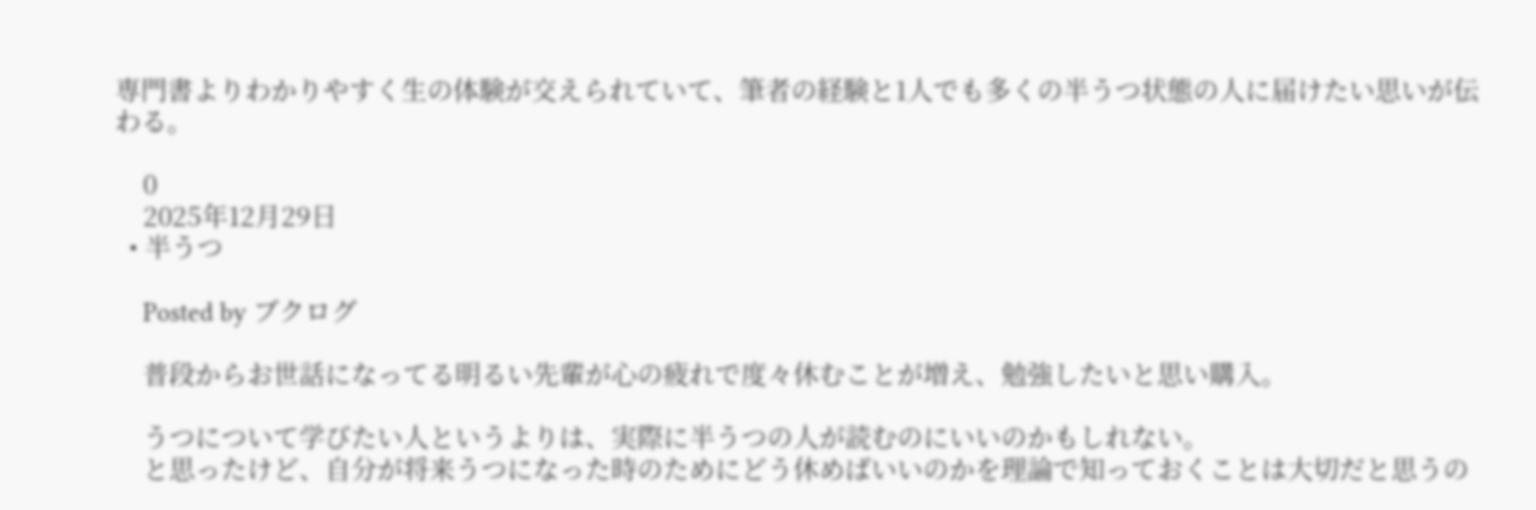専門書よりわかりやすく生の体験が交えられていて、筆者の経験と1人でも多くの半うつ状態の人に届けたい思いが伝わる。

    0
    2025年12月29日
  • 半うつ

    Posted by ブクログ

    普段からお世話になってる明るい先輩が心の疲れで度々休むことが増え、勉強したいと思い購入。

    うつについて学びたい人というよりは、実際に半うつの人が読むのにいいのかもしれない。
    と思ったけど、自分が将来うつになった時のためにどう休めばいいのかを理論で知っておくことは大切だと思うの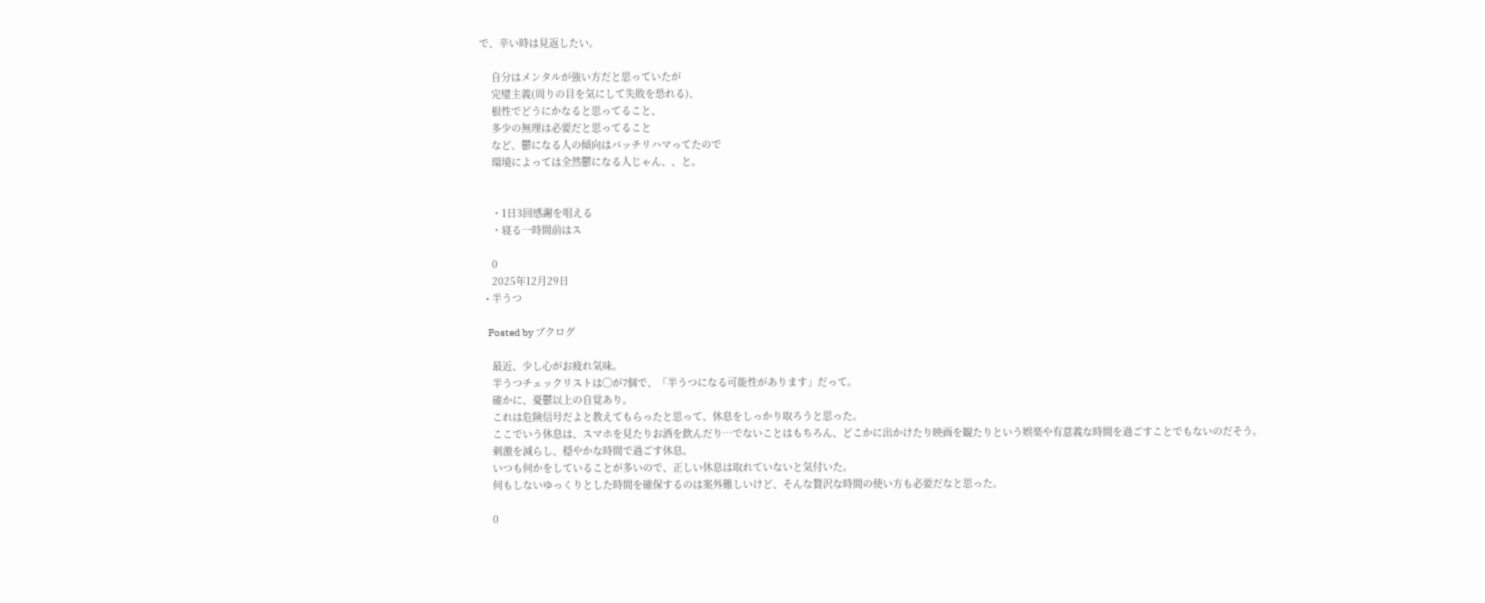で、辛い時は見返したい。

    自分はメンタルが強い方だと思っていたが
    完璧主義(周りの目を気にして失敗を恐れる)、
    根性でどうにかなると思ってること、
    多少の無理は必要だと思ってること
    など、鬱になる人の傾向はバッチリハマってたので
    環境によっては全然鬱になる人じゃん、、と。


    ・1日3回感謝を唱える
    ・寝る一時間前はス

    0
    2025年12月29日
  • 半うつ

    Posted by ブクログ

    最近、少し心がお疲れ気味。
    半うつチェックリストは◯が7個で、「半うつになる可能性があります」だって。
    確かに、憂鬱以上の自覚あり。
    これは危険信号だよと教えてもらったと思って、休息をしっかり取ろうと思った。
    ここでいう休息は、スマホを見たりお酒を飲んだり…でないことはもちろん、どこかに出かけたり映画を観たりという娯楽や有意義な時間を過ごすことでもないのだそう。
    刺激を減らし、穏やかな時間で過ごす休息。
    いつも何かをしていることが多いので、正しい休息は取れていないと気付いた。
    何もしないゆっくりとした時間を確保するのは案外難しいけど、そんな贅沢な時間の使い方も必要だなと思った。

    0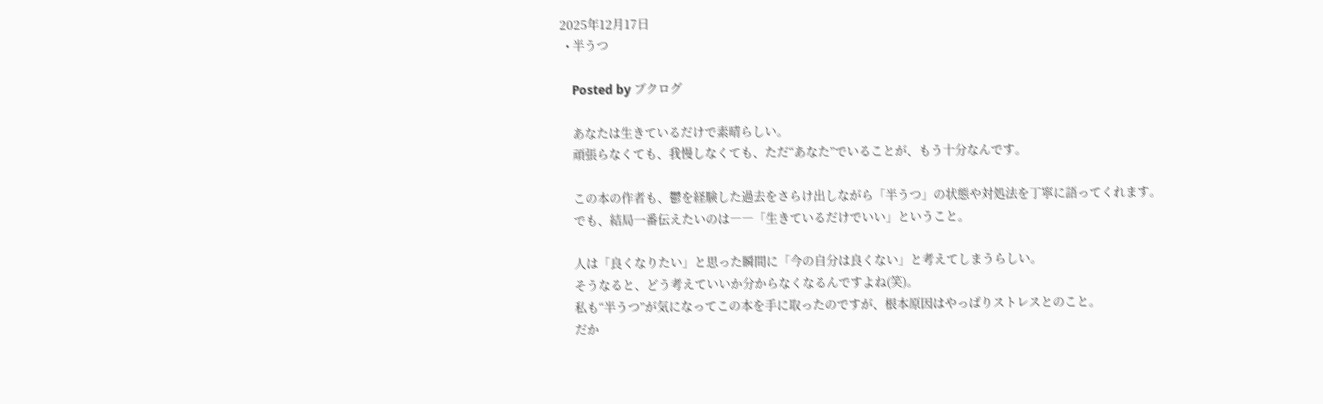2025年12月17日
  • 半うつ

    Posted by ブクログ

    あなたは生きているだけで素晴らしい。
    頑張らなくても、我慢しなくても、ただ“あなた”でいることが、もう十分なんです。

    この本の作者も、鬱を経験した過去をさらけ出しながら「半うつ」の状態や対処法を丁寧に語ってくれます。
    でも、結局一番伝えたいのは――「生きているだけでいい」ということ。

    人は「良くなりたい」と思った瞬間に「今の自分は良くない」と考えてしまうらしい。
    そうなると、どう考えていいか分からなくなるんですよね(笑)。
    私も“半うつ”が気になってこの本を手に取ったのですが、根本原因はやっぱりストレスとのこと。
    だか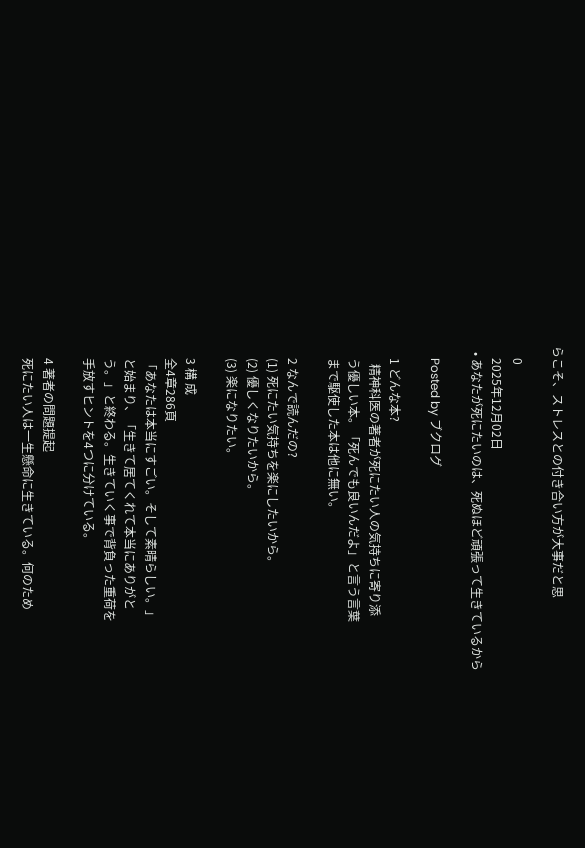らこそ、ストレスとの付き合い方が大事だと思

    0
    2025年12月02日
  • あなたが死にたいのは、死ぬほど頑張って生きているから

    Posted by ブクログ

    1 どんな本?
      精神科医の著者が死にたい人の気持ちに寄り添
    う優しい本。「死んでも良いんだよ」と言う言葉
    まで駆使した本は他に無い。

    2 なんで読んだの?
    (1) 死にたい気持ちを楽にしたいから。
    (2) 優しくなりたいから。
    (3) 楽になりたい。

    3 構 成
    全4章286頁
    「あなたは本当にすごい。そして素晴らしい。」
    と始まり、「生きて居てくれて本当にありがと
    う。」と終わる。生きていく事で背負った重荷を
    手放すヒントを4つに分けている。

    4 著者の問題提起
    死にたい人は一生懸命に生きている。何のため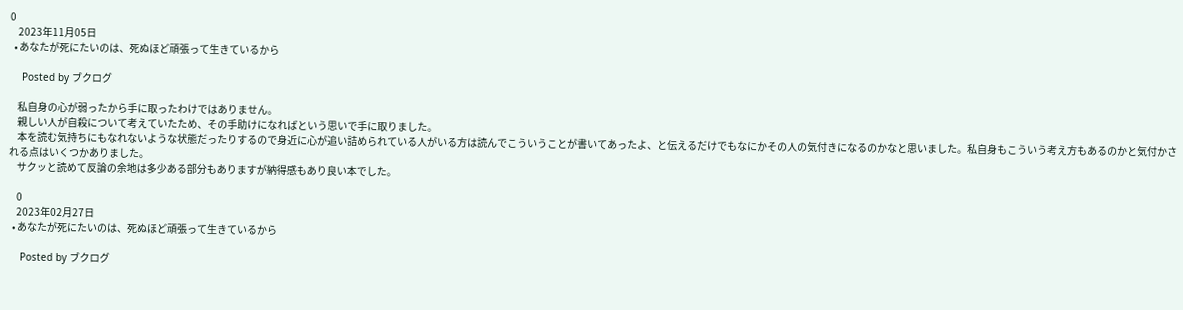0
    2023年11月05日
  • あなたが死にたいのは、死ぬほど頑張って生きているから

    Posted by ブクログ

    私自身の心が弱ったから手に取ったわけではありません。
    親しい人が自殺について考えていたため、その手助けになればという思いで手に取りました。
    本を読む気持ちにもなれないような状態だったりするので身近に心が追い詰められている人がいる方は読んでこういうことが書いてあったよ、と伝えるだけでもなにかその人の気付きになるのかなと思いました。私自身もこういう考え方もあるのかと気付かされる点はいくつかありました。
    サクッと読めて反論の余地は多少ある部分もありますが納得感もあり良い本でした。

    0
    2023年02月27日
  • あなたが死にたいのは、死ぬほど頑張って生きているから

    Posted by ブクログ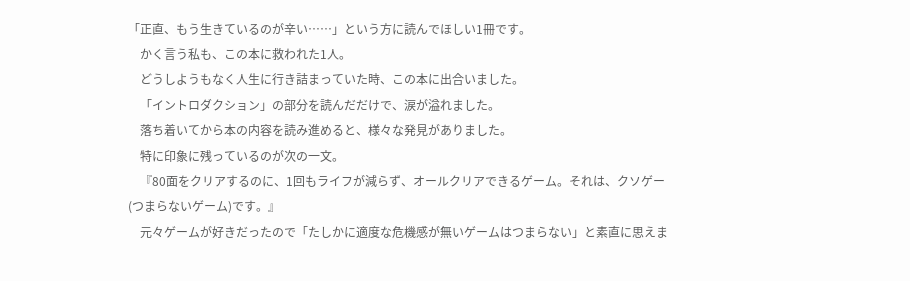「正直、もう生きているのが辛い……」という方に読んでほしい1冊です。
    かく言う私も、この本に救われた1人。
    どうしようもなく人生に行き詰まっていた時、この本に出合いました。
    「イントロダクション」の部分を読んだだけで、涙が溢れました。
    落ち着いてから本の内容を読み進めると、様々な発見がありました。
    特に印象に残っているのが次の一文。
    『80面をクリアするのに、1回もライフが減らず、オールクリアできるゲーム。それは、クソゲー(つまらないゲーム)です。』
    元々ゲームが好きだったので「たしかに適度な危機感が無いゲームはつまらない」と素直に思えま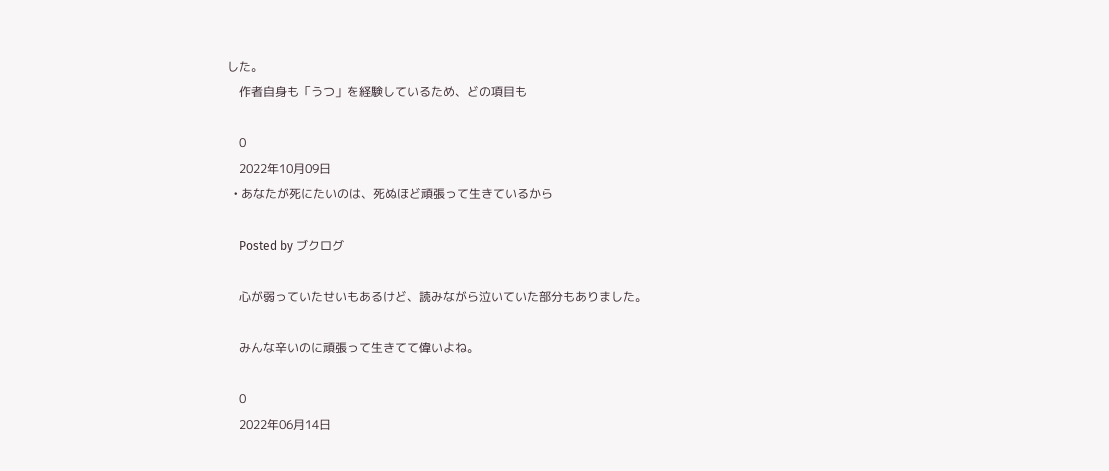した。
    作者自身も「うつ」を経験しているため、どの項目も

    0
    2022年10月09日
  • あなたが死にたいのは、死ぬほど頑張って生きているから

    Posted by ブクログ

    心が弱っていたせいもあるけど、読みながら泣いていた部分もありました。

    みんな辛いのに頑張って生きてて偉いよね。

    0
    2022年06月14日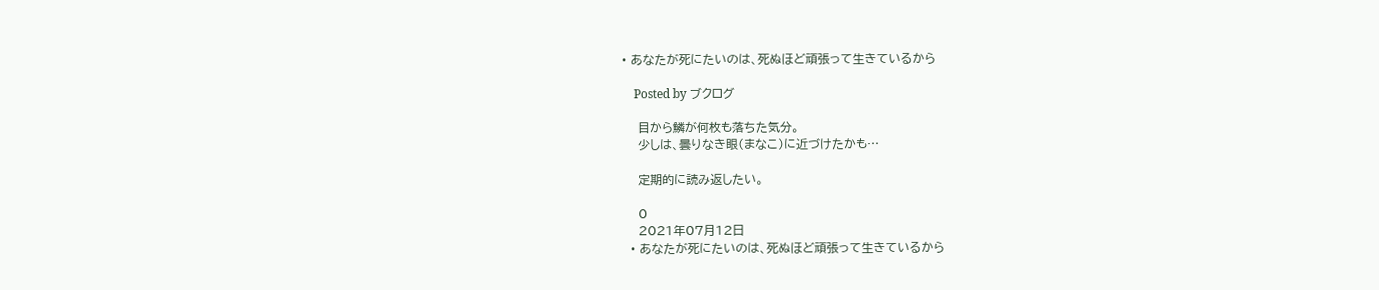• あなたが死にたいのは、死ぬほど頑張って生きているから

    Posted by ブクログ

    目から鱗が何枚も落ちた気分。
    少しは、曇りなき眼(まなこ)に近づけたかも…

    定期的に読み返したい。

    0
    2021年07月12日
  • あなたが死にたいのは、死ぬほど頑張って生きているから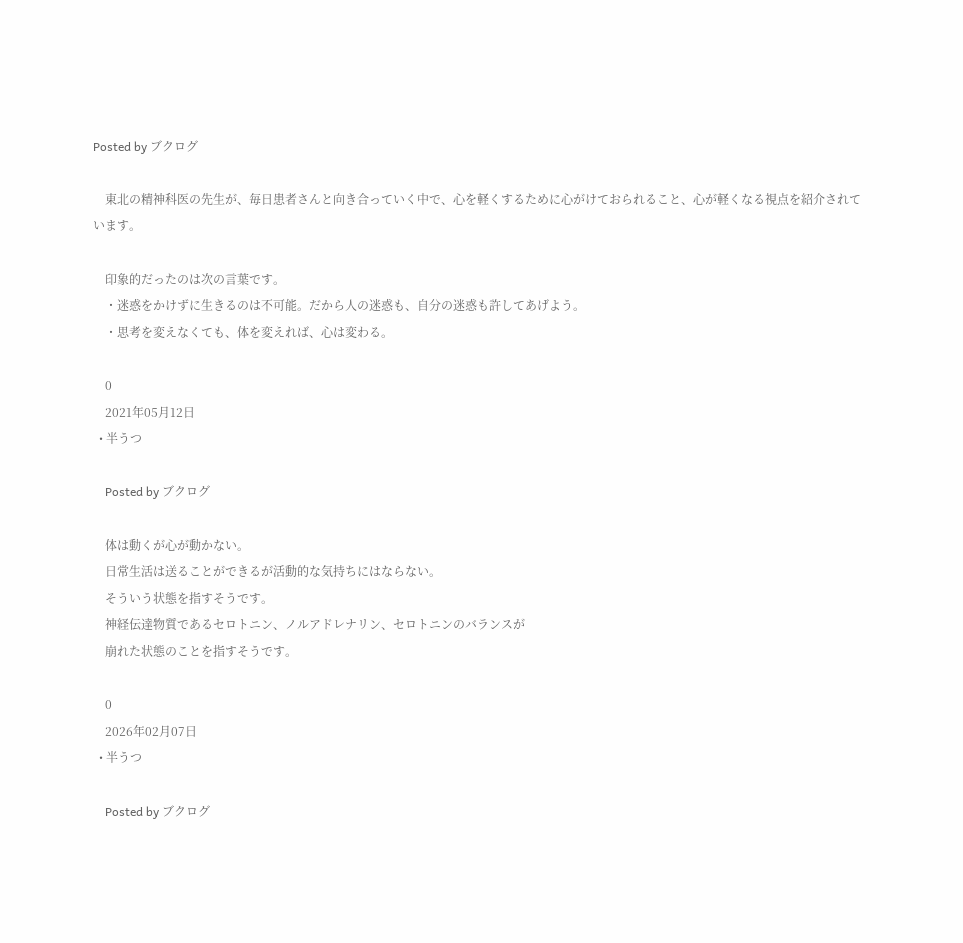Posted by ブクログ

    東北の精神科医の先生が、毎日患者さんと向き合っていく中で、心を軽くするために心がけておられること、心が軽くなる視点を紹介されています。

    印象的だったのは次の言葉です。
    ・迷惑をかけずに生きるのは不可能。だから人の迷惑も、自分の迷惑も許してあげよう。
    ・思考を変えなくても、体を変えれば、心は変わる。

    0
    2021年05月12日
  • 半うつ

    Posted by ブクログ

    体は動くが心が動かない。
    日常生活は送ることができるが活動的な気持ちにはならない。
    そういう状態を指すそうです。
    神経伝達物質であるセロトニン、ノルアドレナリン、セロトニンのバランスが
    崩れた状態のことを指すそうです。

    0
    2026年02月07日
  • 半うつ

    Posted by ブクログ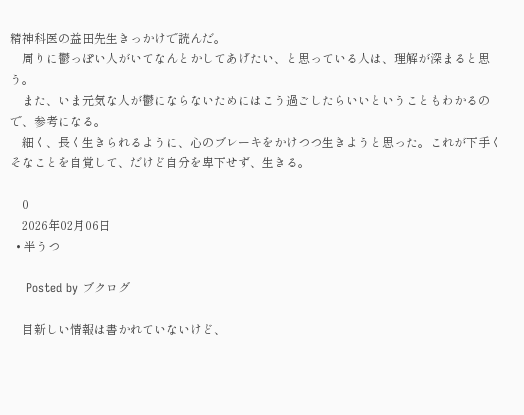精神科医の益田先生きっかけで読んだ。
    周りに鬱っぽい人がいてなんとかしてあげたい、と思っている人は、理解が深まると思う。
    また、いま元気な人が鬱にならないためにはこう過ごしたらいいということもわかるので、参考になる。
    細く、長く生きられるように、心のブレーキをかけつつ生きようと思った。これが下手くそなことを自覚して、だけど自分を卑下せず、生きる。

    0
    2026年02月06日
  • 半うつ

    Posted by ブクログ

    目新しい情報は書かれていないけど、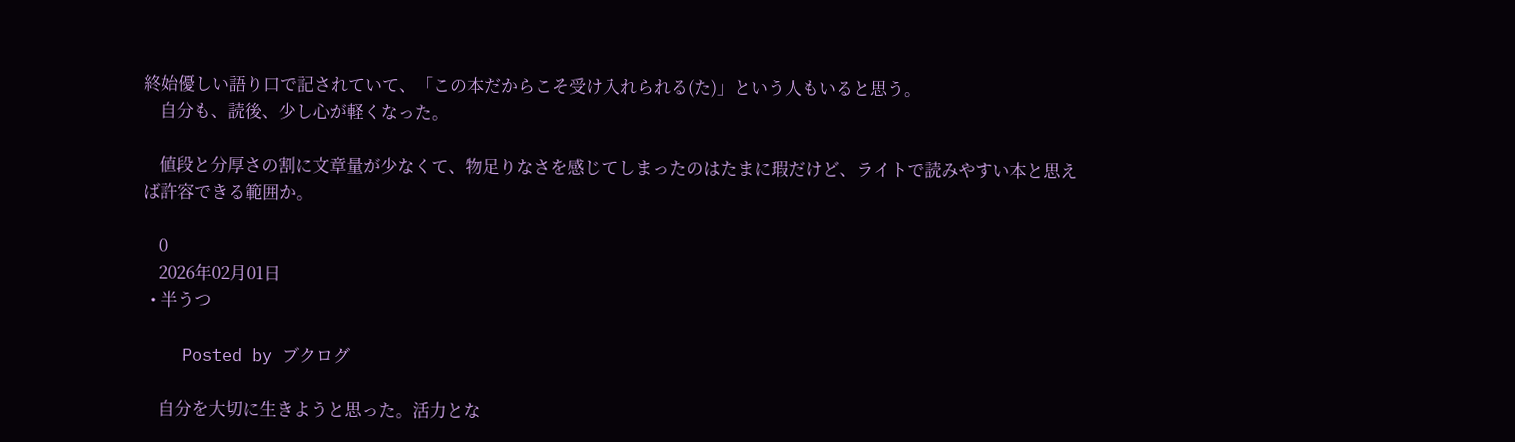終始優しい語り口で記されていて、「この本だからこそ受け入れられる(た)」という人もいると思う。
    自分も、読後、少し心が軽くなった。

    値段と分厚さの割に文章量が少なくて、物足りなさを感じてしまったのはたまに瑕だけど、ライトで読みやすい本と思えば許容できる範囲か。

    0
    2026年02月01日
  • 半うつ

    Posted by ブクログ

    自分を大切に生きようと思った。活力とな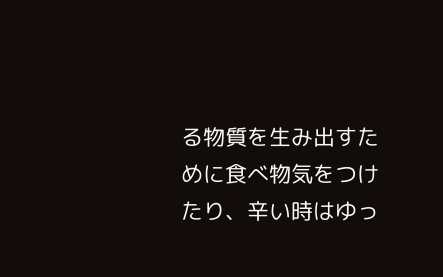る物質を生み出すために食べ物気をつけたり、辛い時はゆっ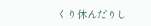くり休んだりし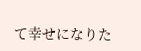て幸せになりた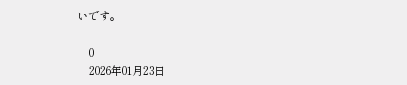いです。

    0
    2026年01月23日